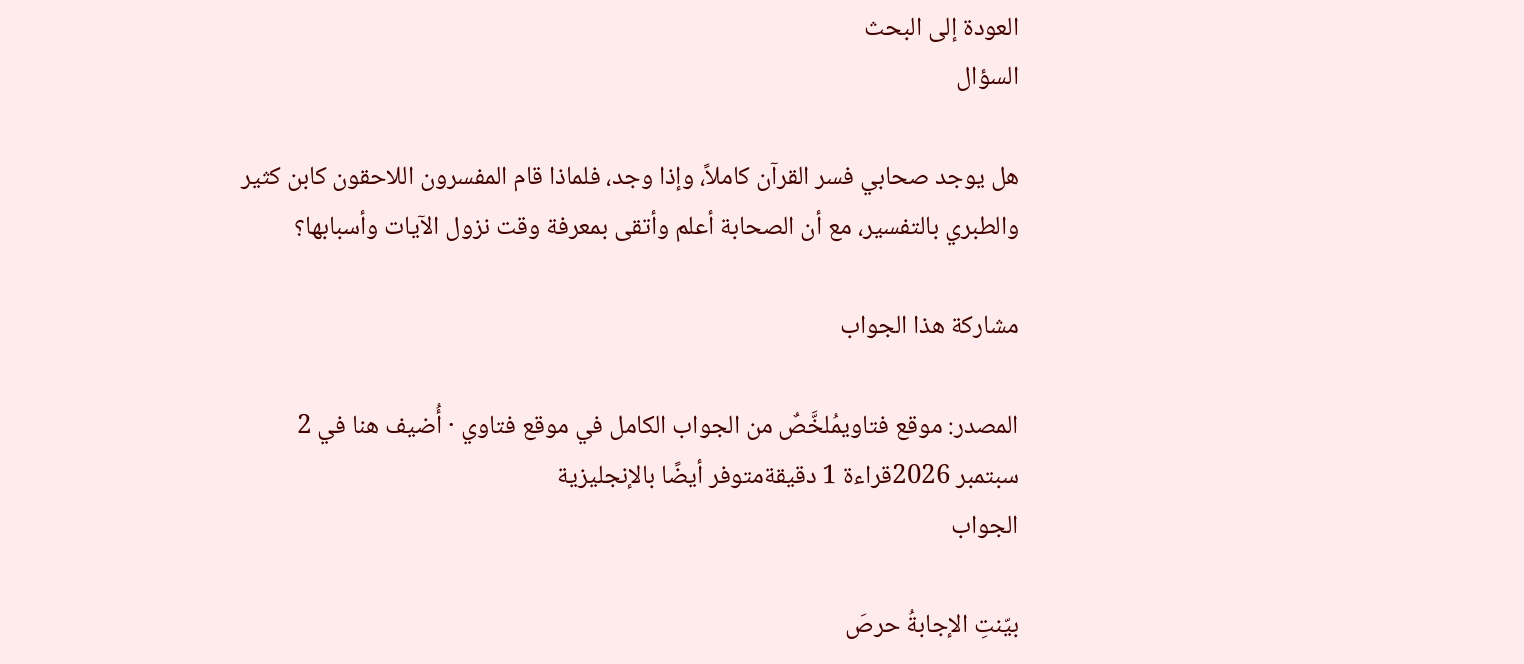العودة إلى البحث
السؤال

هل يوجد صحابي فسر القرآن كاملاً، وإذا وجد، فلماذا قام المفسرون اللاحقون كابن كثير والطبري بالتفسير، مع أن الصحابة أعلم وأتقى بمعرفة وقت نزول الآيات وأسبابها؟

مشاركة هذا الجواب

المصدر: موقع فتاويمُلخَّصٌ من الجواب الكامل في موقع فتاوي · أُضيف هنا في 2 سبتمبر 2026قراءة 1 دقيقةمتوفر أيضًا بالإنجليزية
الجواب

بيّنتِ الإجابةُ حرصَ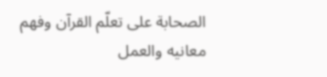الصحابة على تعلّم القرآن وفهم معانيه والعمل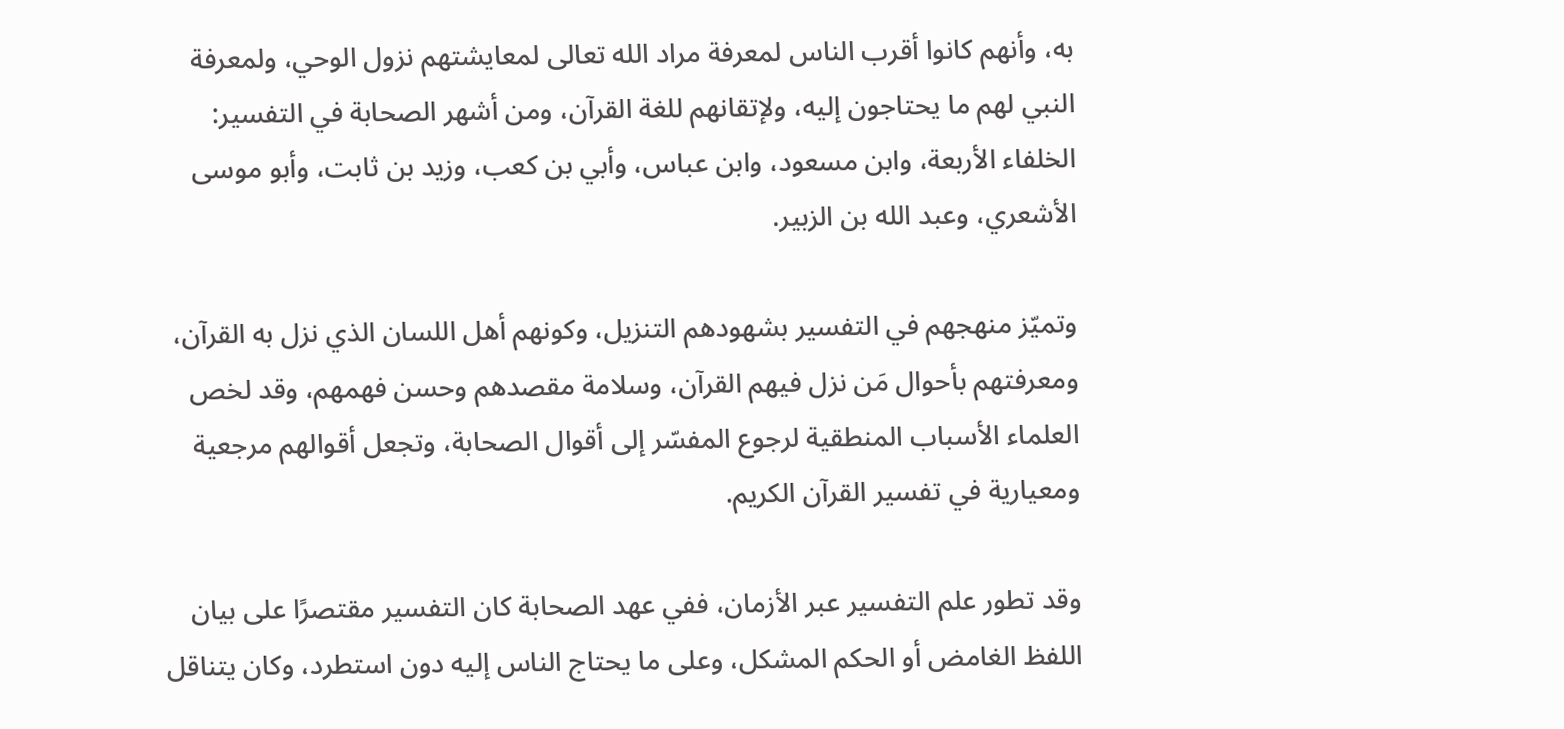به، وأنهم كانوا أقرب الناس لمعرفة مراد الله تعالى لمعايشتهم نزول الوحي، ولمعرفة النبي لهم ما يحتاجون إليه، ولإتقانهم للغة القرآن، ومن أشهر الصحابة في التفسير: الخلفاء الأربعة، وابن مسعود، وابن عباس، وأبي بن كعب، وزيد بن ثابت، وأبو موسى الأشعري، وعبد الله بن الزبير.

وتميّز منهجهم في التفسير بشهودهم التنزيل، وكونهم أهل اللسان الذي نزل به القرآن، ومعرفتهم بأحوال مَن نزل فيهم القرآن، وسلامة مقصدهم وحسن فهمهم، وقد لخص العلماء الأسباب المنطقية لرجوع المفسّر إلى أقوال الصحابة، وتجعل أقوالهم مرجعية ومعيارية في تفسير القرآن الكريم.

وقد تطور علم التفسير عبر الأزمان، ففي عهد الصحابة كان التفسير مقتصرًا على بيان اللفظ الغامض أو الحكم المشكل، وعلى ما يحتاج الناس إليه دون استطرد، وكان يتناقل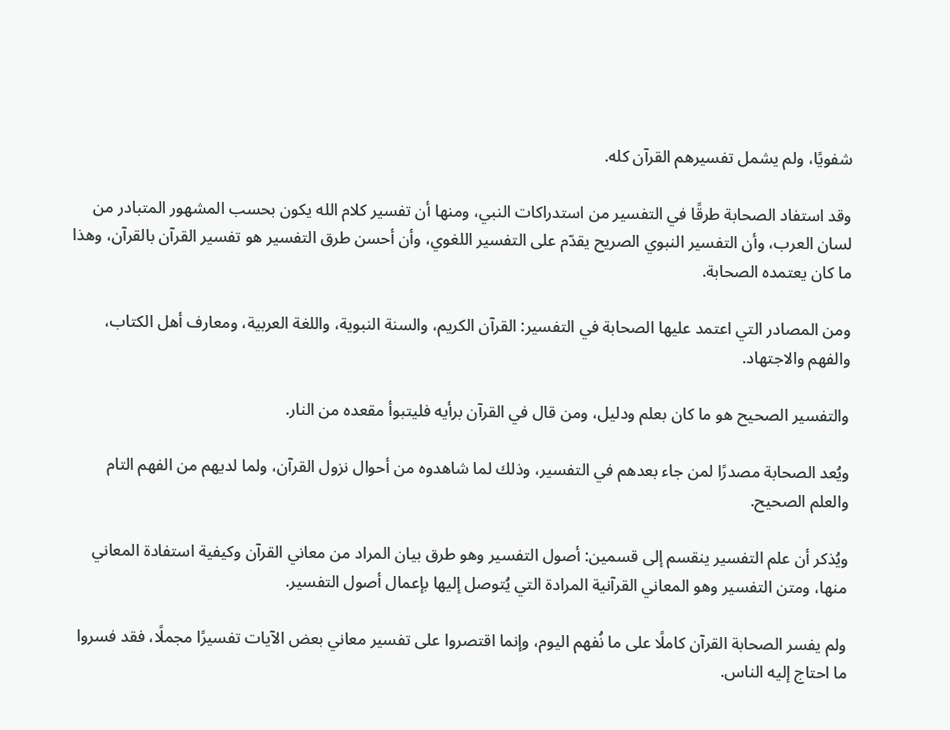شفويًا، ولم يشمل تفسيرهم القرآن كله.

وقد استفاد الصحابة طرقًا في التفسير من استدراكات النبي، ومنها أن تفسير كلام الله يكون بحسب المشهور المتبادر من لسان العرب، وأن التفسير النبوي الصريح يقدّم على التفسير اللغوي، وأن أحسن طرق التفسير هو تفسير القرآن بالقرآن، وهذا ما كان يعتمده الصحابة.

ومن المصادر التي اعتمد عليها الصحابة في التفسير: القرآن الكريم، والسنة النبوية، واللغة العربية، ومعارف أهل الكتاب، والفهم والاجتهاد.

والتفسير الصحيح هو ما كان بعلم ودليل، ومن قال في القرآن برأيه فليتبوأ مقعده من النار.

ويُعد الصحابة مصدرًا لمن جاء بعدهم في التفسير، وذلك لما شاهدوه من أحوال نزول القرآن، ولما لديهم من الفهم التام والعلم الصحيح.

ويُذكر أن علم التفسير ينقسم إلى قسمين: أصول التفسير وهو طرق بيان المراد من معاني القرآن وكيفية استفادة المعاني منها، ومتن التفسير وهو المعاني القرآنية المرادة التي يُتوصل إليها بإعمال أصول التفسير.

ولم يفسر الصحابة القرآن كاملًا على ما نُفهم اليوم، وإنما اقتصروا على تفسير معاني بعض الآيات تفسيرًا مجملًا، فقد فسروا ما احتاج إليه الناس.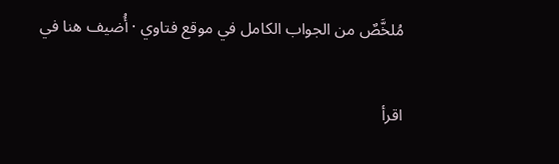مُلخَّصٌ من الجواب الكامل في موقع فتاوي · أُضيف هنا في

اقرأ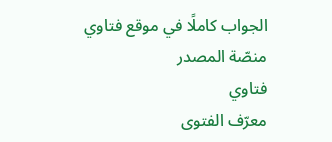الجواب كاملًا في موقع فتاوي
منصّة المصدر
فتاوي
معرّف الفتوى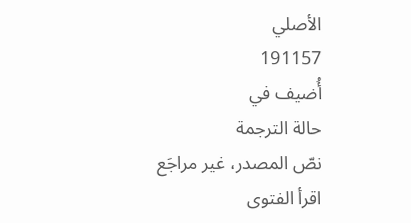الأصلي
191157
أُضيف في
حالة الترجمة
نصّ المصدر، غير مراجَع
اقرأ الفتوى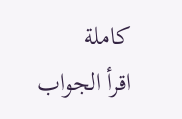كاملة
اقرأ الجواب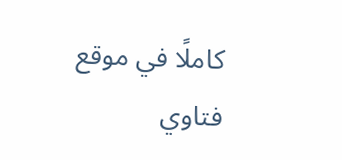كاملًا في موقع فتاوي